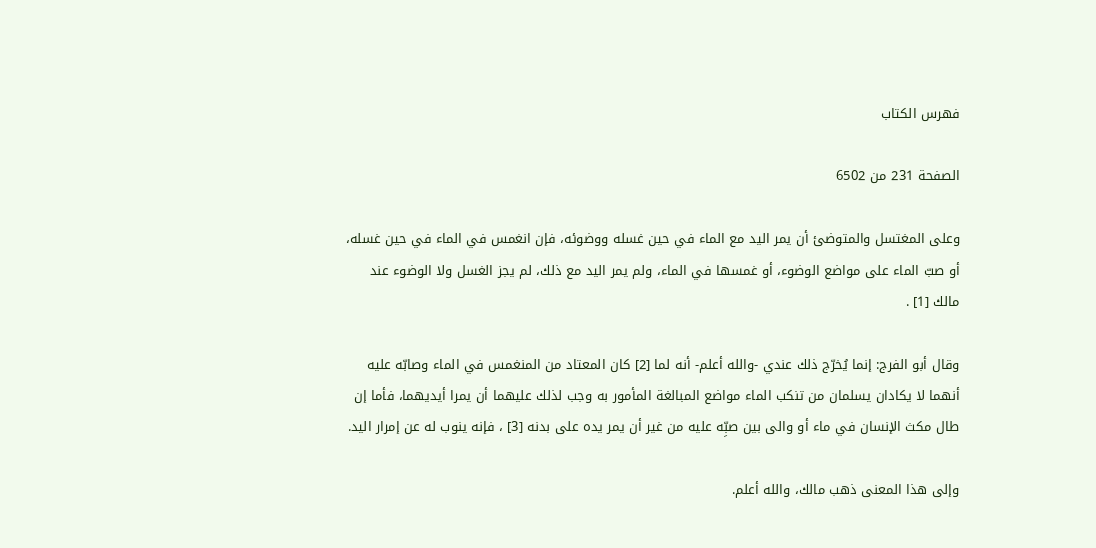فهرس الكتاب

الصفحة 231 من 6502

وعلى المغتسل والمتوضئ أن يمر اليد مع الماء في حين غسله ووضوئه، فإن انغمس في الماء في حين غسله، أو صبّ الماء على مواضع الوضوء، أو غمسها في الماء، ولم يمر اليد مع ذلك، لم يجز الغسل ولا الوضوء عند مالك [1] .

وقال أبو الفرج: إنما يُخرّج ذلك عندي -والله أعلم- أنه لما [2] كان المعتاد من المنغمس في الماء وصابّه عليه أنهما لا يكادان يسلمان من تنكب الماء مواضع المبالغة المأمور به وجب لذلك عليهما أن يمرا أيديهما، فأما إن طال مكث الإنسان في ماء أو والى بين صبِّه عليه من غير أن يمر يده على بدنه [3] ، فإنه ينوب له عن إمرار اليد.

وإلى هذا المعنى ذهب مالك، والله أعلم.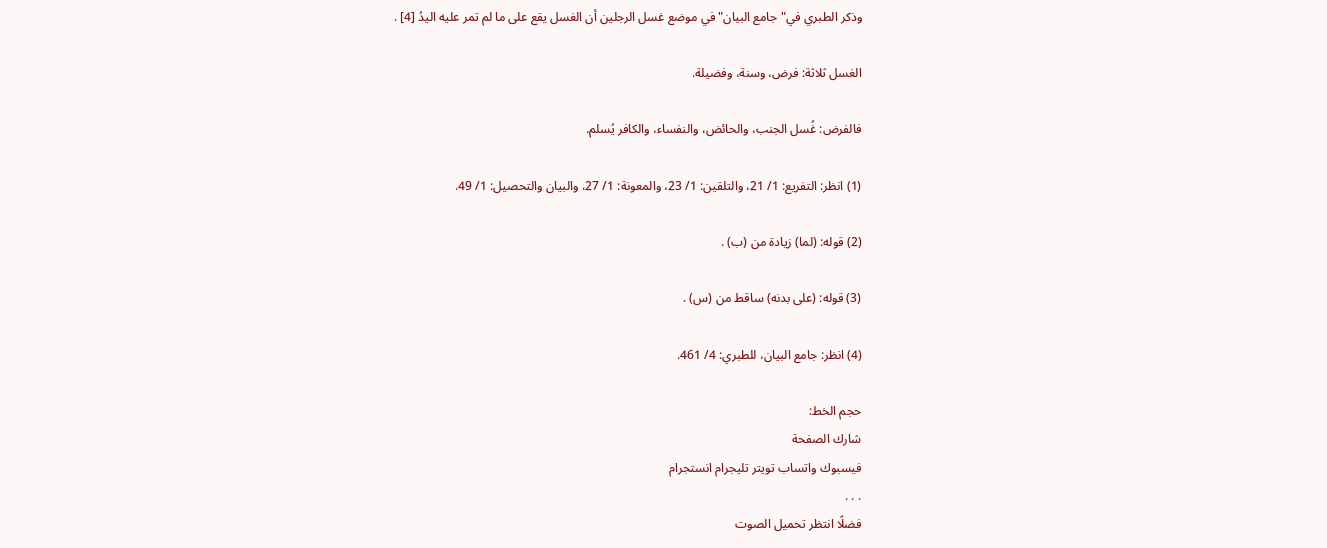وذكر الطبري في"جامع البيان"في موضع غسل الرجلين أن الغسل يقع على ما لم تمر عليه اليدُ [4] .

الغسل ثلاثة: فرض، وسنة، وفضيلة.

فالفرض: غُسل الجنب، والحائض، والنفساء، والكافر يُسلم.

(1) انظر: التفريع: 1/ 21، والتلقين: 1/ 23، والمعونة: 1/ 27، والبيان والتحصيل: 1/ 49.

(2) قوله: (لما) زيادة من (ب) .

(3) قوله: (على بدنه) ساقط من (س) .

(4) انظر: جامع البيان، للطبري: 4/ 461.

حجم الخط:
شارك الصفحة
فيسبوك واتساب تويتر تليجرام انستجرام
. . .
فضلًا انتظر تحميل الصوت